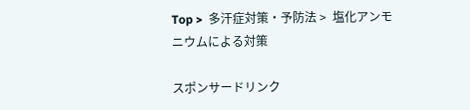Top >  多汗症対策・予防法 >  塩化アンモニウムによる対策

スポンサードリンク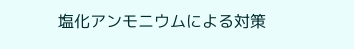塩化アンモニウムによる対策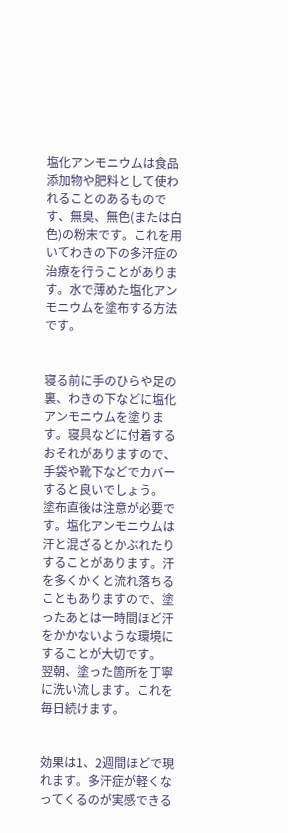塩化アンモニウムは食品添加物や肥料として使われることのあるものです、無臭、無色(または白色)の粉末です。これを用いてわきの下の多汗症の治療を行うことがあります。水で薄めた塩化アンモニウムを塗布する方法です。


寝る前に手のひらや足の裏、わきの下などに塩化アンモニウムを塗ります。寝具などに付着するおそれがありますので、手袋や靴下などでカバーすると良いでしょう。
塗布直後は注意が必要です。塩化アンモニウムは汗と混ざるとかぶれたりすることがあります。汗を多くかくと流れ落ちることもありますので、塗ったあとは一時間ほど汗をかかないような環境にすることが大切です。
翌朝、塗った箇所を丁寧に洗い流します。これを毎日続けます。


効果は1、2週間ほどで現れます。多汗症が軽くなってくるのが実感できる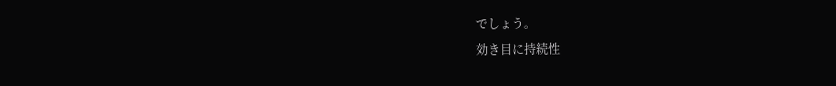でしょう。
効き目に持続性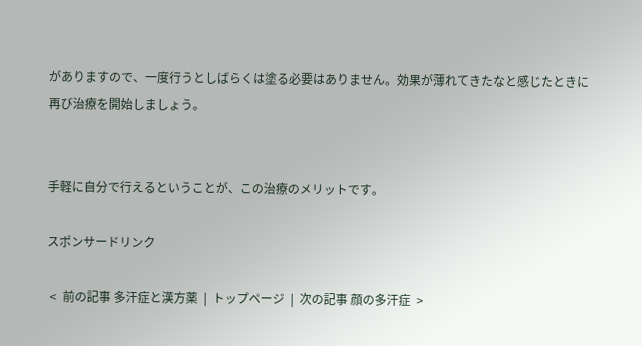がありますので、一度行うとしばらくは塗る必要はありません。効果が薄れてきたなと感じたときに再び治療を開始しましょう。


手軽に自分で行えるということが、この治療のメリットです。

スポンサードリンク

 <  前の記事 多汗症と漢方薬  |  トップページ  |  次の記事 顔の多汗症  >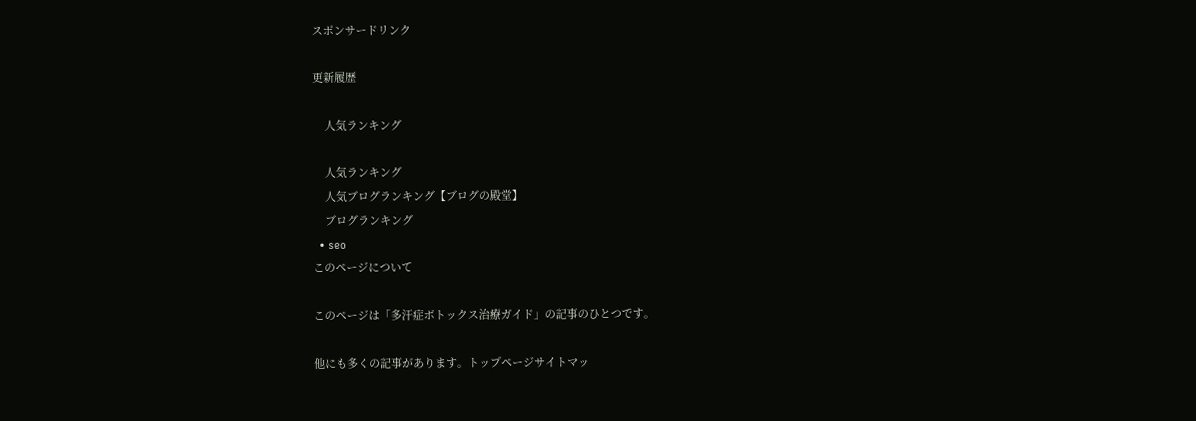スポンサードリンク

更新履歴

    人気ランキング

    人気ランキング
    人気ブログランキング【ブログの殿堂】
    ブログランキング
  • seo
このページについて

このページは「多汗症ボトックス治療ガイド」の記事のひとつです。

他にも多くの記事があります。トップページサイトマッ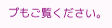プもご覧ください。